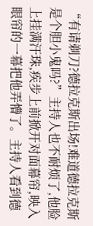“有请剃刀?德拉克斯出场!难道德拉克斯是个胆小鬼吗?”主持人也不耐烦了,他脸上挂满汗珠,疾步上前掀开对面幕帘,映入眼帘的一幕把他弄懵了。主持人看到德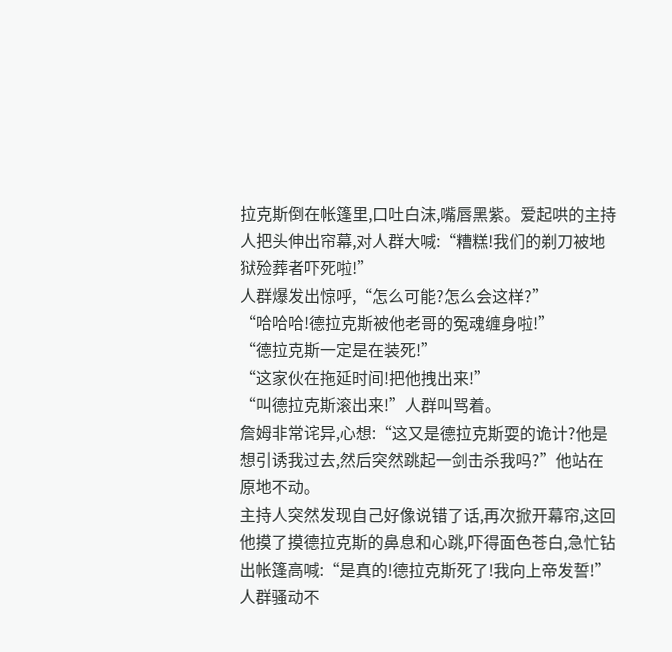拉克斯倒在帐篷里,口吐白沫,嘴唇黑紫。爱起哄的主持人把头伸出帘幕,对人群大喊:“糟糕!我们的剃刀被地狱殓葬者吓死啦!”
人群爆发出惊呼,“怎么可能?怎么会这样?”
“哈哈哈!德拉克斯被他老哥的冤魂缠身啦!”
“德拉克斯一定是在装死!”
“这家伙在拖延时间!把他拽出来!”
“叫德拉克斯滚出来!”人群叫骂着。
詹姆非常诧异,心想:“这又是德拉克斯耍的诡计?他是想引诱我过去,然后突然跳起一剑击杀我吗?”他站在原地不动。
主持人突然发现自己好像说错了话,再次掀开幕帘,这回他摸了摸德拉克斯的鼻息和心跳,吓得面色苍白,急忙钻出帐篷高喊:“是真的!德拉克斯死了!我向上帝发誓!”
人群骚动不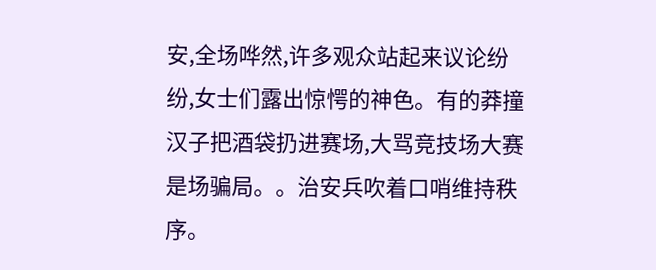安,全场哗然,许多观众站起来议论纷纷,女士们露出惊愕的神色。有的莽撞汉子把酒袋扔进赛场,大骂竞技场大赛是场骗局。。治安兵吹着口哨维持秩序。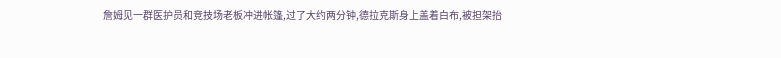詹姆见一群医护员和竞技场老板冲进帐篷,过了大约两分钟,德拉克斯身上盖着白布,被担架抬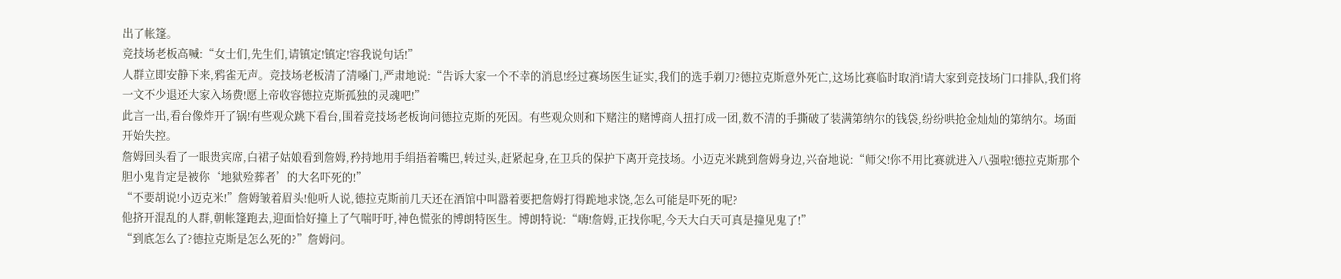出了帐篷。
竞技场老板高喊:“女士们,先生们,请镇定!镇定!容我说句话!”
人群立即安静下来,鸦雀无声。竞技场老板清了清嗓门,严肃地说:“告诉大家一个不幸的消息!经过赛场医生证实,我们的选手剃刀?德拉克斯意外死亡,这场比赛临时取消!请大家到竞技场门口排队,我们将一文不少退还大家入场费!愿上帝收容德拉克斯孤独的灵魂吧!”
此言一出,看台像炸开了锅!有些观众跳下看台,围着竞技场老板询问德拉克斯的死因。有些观众则和下赌注的赌博商人扭打成一团,数不清的手撕破了装满第纳尔的钱袋,纷纷哄抢金灿灿的第纳尔。场面开始失控。
詹姆回头看了一眼贵宾席,白裙子姑娘看到詹姆,矜持地用手绢捂着嘴巴,转过头,赶紧起身,在卫兵的保护下离开竞技场。小迈克米跳到詹姆身边,兴奋地说:“师父!你不用比赛就进入八强啦!德拉克斯那个胆小鬼肯定是被你‘地狱殓葬者’的大名吓死的!”
“不要胡说!小迈克米!”詹姆皱着眉头!他听人说,德拉克斯前几天还在酒馆中叫嚣着要把詹姆打得跪地求饶,怎么可能是吓死的呢?
他挤开混乱的人群,朝帐篷跑去,迎面恰好撞上了气喘吁吁,神色慌张的博朗特医生。博朗特说:“嗨!詹姆,正找你呢,今天大白天可真是撞见鬼了!”
“到底怎么了?德拉克斯是怎么死的?”詹姆问。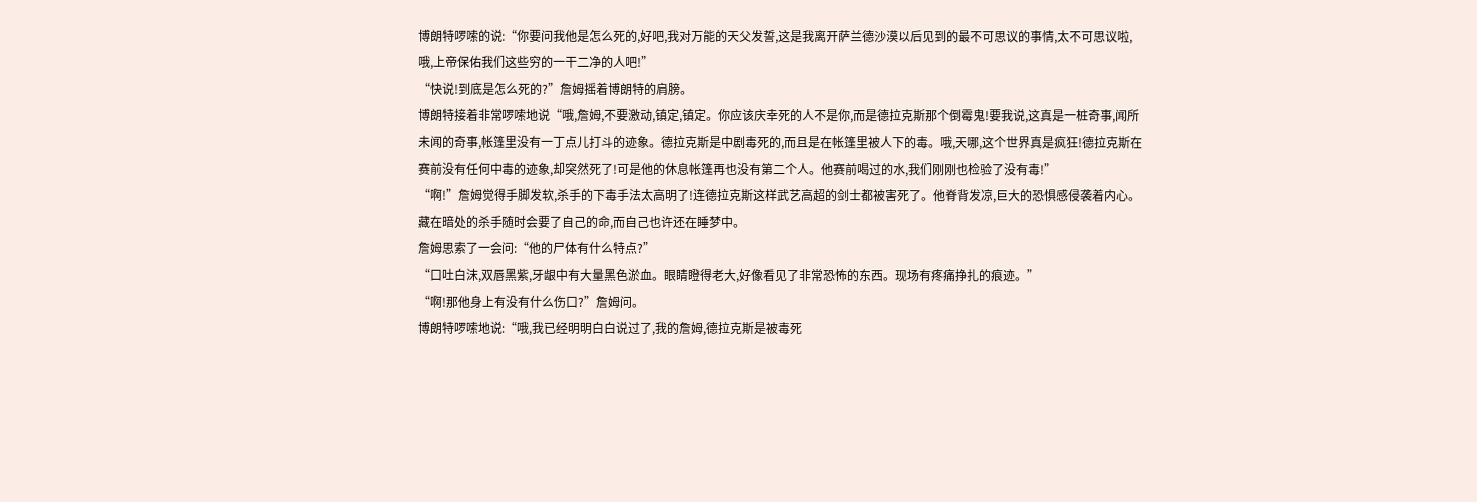博朗特啰嗦的说:“你要问我他是怎么死的,好吧,我对万能的天父发誓,这是我离开萨兰德沙漠以后见到的最不可思议的事情,太不可思议啦,哦,上帝保佑我们这些穷的一干二净的人吧!”
“快说!到底是怎么死的?”詹姆摇着博朗特的肩膀。
博朗特接着非常啰嗦地说“哦,詹姆,不要激动,镇定,镇定。你应该庆幸死的人不是你,而是德拉克斯那个倒霉鬼!要我说,这真是一桩奇事,闻所未闻的奇事,帐篷里没有一丁点儿打斗的迹象。德拉克斯是中剧毒死的,而且是在帐篷里被人下的毒。哦,天哪,这个世界真是疯狂!德拉克斯在赛前没有任何中毒的迹象,却突然死了!可是他的休息帐篷再也没有第二个人。他赛前喝过的水,我们刚刚也检验了没有毒!”
“啊!”詹姆觉得手脚发软,杀手的下毒手法太高明了!连德拉克斯这样武艺高超的剑士都被害死了。他脊背发凉,巨大的恐惧感侵袭着内心。藏在暗处的杀手随时会要了自己的命,而自己也许还在睡梦中。
詹姆思索了一会问:“他的尸体有什么特点?”
“口吐白沫,双唇黑紫,牙龈中有大量黑色淤血。眼睛瞪得老大,好像看见了非常恐怖的东西。现场有疼痛挣扎的痕迹。”
“啊!那他身上有没有什么伤口?”詹姆问。
博朗特啰嗦地说:“哦,我已经明明白白说过了,我的詹姆,德拉克斯是被毒死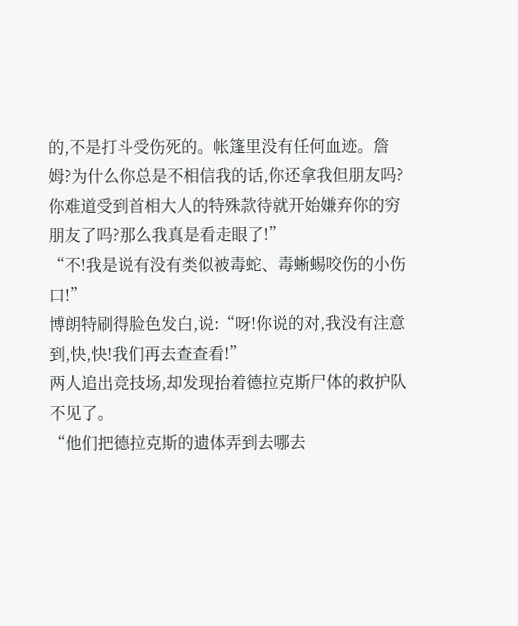的,不是打斗受伤死的。帐篷里没有任何血迹。詹姆?为什么你总是不相信我的话,你还拿我但朋友吗?你难道受到首相大人的特殊款待就开始嫌弃你的穷朋友了吗?那么我真是看走眼了!”
“不!我是说有没有类似被毒蛇、毒蜥蜴咬伤的小伤口!”
博朗特刷得脸色发白,说:“呀!你说的对,我没有注意到,快,快!我们再去查查看!”
两人追出竞技场,却发现抬着德拉克斯尸体的救护队不见了。
“他们把德拉克斯的遗体弄到去哪去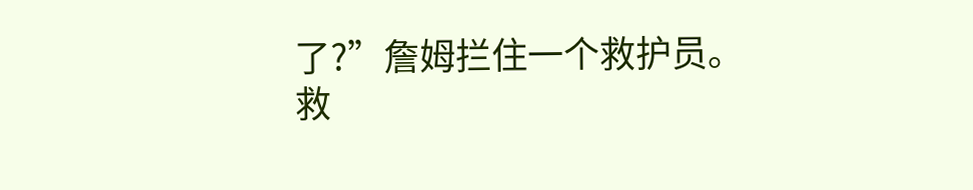了?”詹姆拦住一个救护员。
救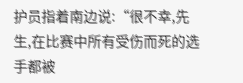护员指着南边说:“很不幸,先生,在比赛中所有受伤而死的选手都被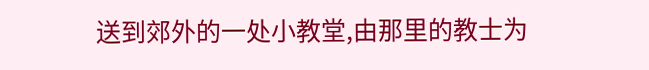送到郊外的一处小教堂,由那里的教士为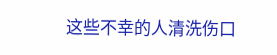这些不幸的人清洗伤口